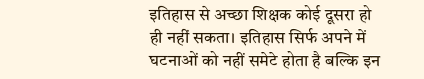इतिहास से अच्छा शिक्षक कोई दूसरा हो ही नहीं सकता। इतिहास सिर्फ अपने में घटनाओं को नहीं समेटे होता है बल्कि इन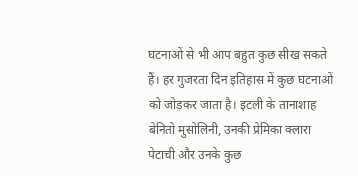घटनाओं से भी आप बहुत कुछ सीख सकते हैं। हर गुजरता दिन इतिहास में कुछ घटनाओं को जोड़कर जाता है। इटली के तानाशाह बेनितो मुसोलिनी, उनकी प्रेमिका क्लारा पेटाची और उनके कुछ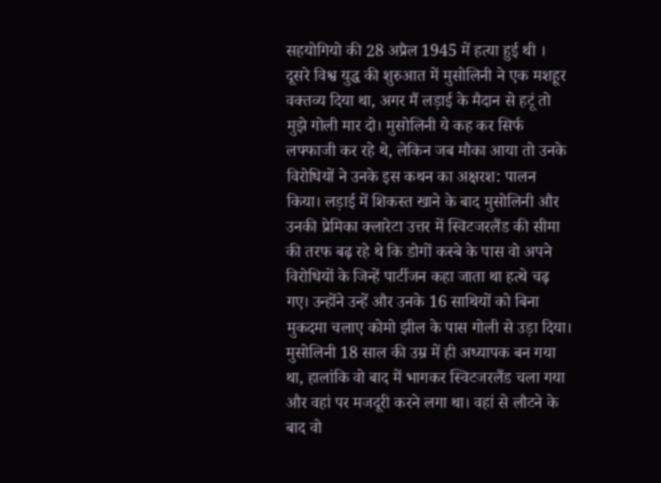सहयोगियो की 28 अप्रैल 1945 में हत्या हुई थी ।
दूसरे विश्व युद्ध की शुरुआत में मुसोलिनी ने एक मशहूर वक्तव्य दिया था, अगर मैं लड़ाई के मैदान से हटूं तो मुझे गोली मार दो। मुसोलिनी ये कह कर सिर्फ लफ्फाजी कर रहे थे, लेकिन जब मौका आया तो उनके विरोधियों ने उनके इस कथन का अक्षरश: पालन किया। लड़ाई में शिकस्त खाने के बाद मुसोलिनी और उनकी प्रेमिका क्लारेटा उत्तर में स्विटजरलैंड की सीमा की तरफ बढ़ रहे थे कि डोगों कस्बे के पास वो अपने विरोधियों के जिन्हें पार्टीजन कहा जाता था हत्थे चढ़ गए। उन्होंने उन्हें और उनके 16 साथियों को बिना मुकदमा चलाए कोमो झील के पास गोली से उड़ा दिया।
मुसोलिनी 18 साल की उम्र में ही अध्यापक बन गया था, हालांकि वो बाद में भागकर स्विटजरलैंड चला गया और वहां पर मजदूरी करने लगा था। वहां से लौटने के बाद वो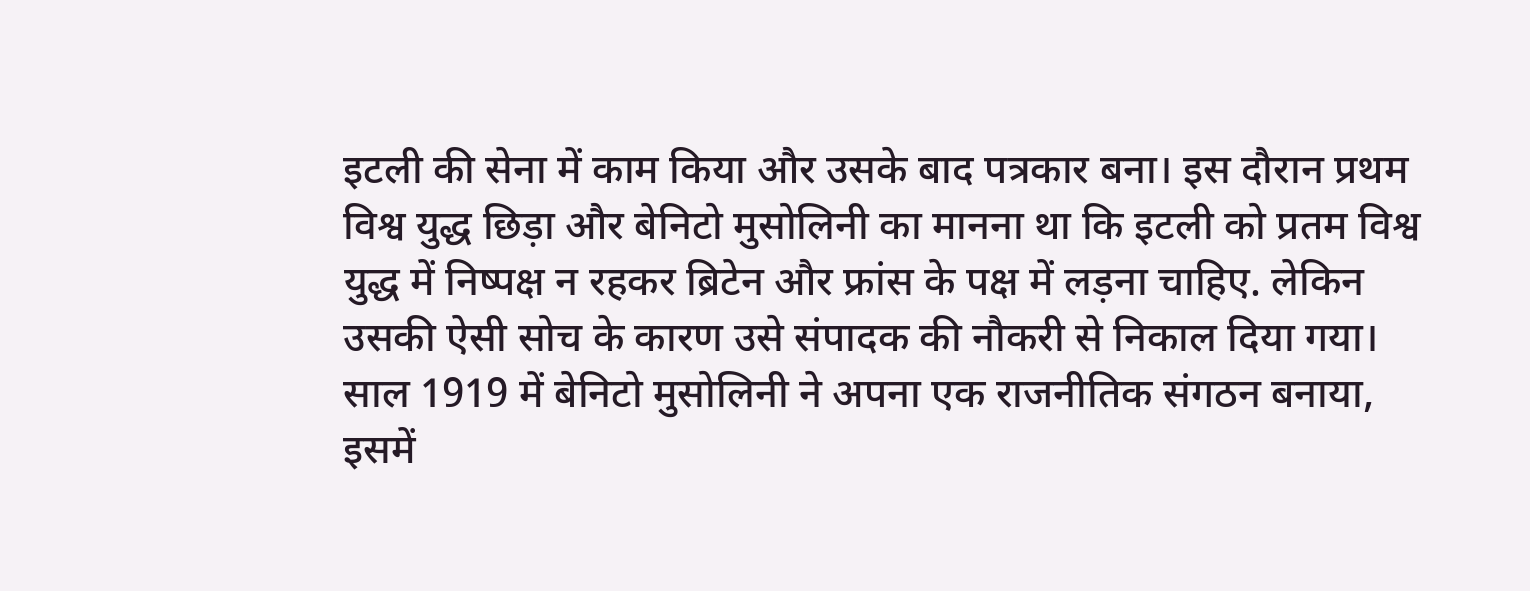इटली की सेना में काम किया और उसके बाद पत्रकार बना। इस दौरान प्रथम विश्व युद्ध छिड़ा और बेनिटो मुसोलिनी का मानना था कि इटली को प्रतम विश्व युद्ध में निष्पक्ष न रहकर ब्रिटेन और फ्रांस के पक्ष में लड़ना चाहिए. लेकिन उसकी ऐसी सोच के कारण उसे संपादक की नौकरी से निकाल दिया गया।
साल 1919 में बेनिटो मुसोलिनी ने अपना एक राजनीतिक संगठन बनाया, इसमें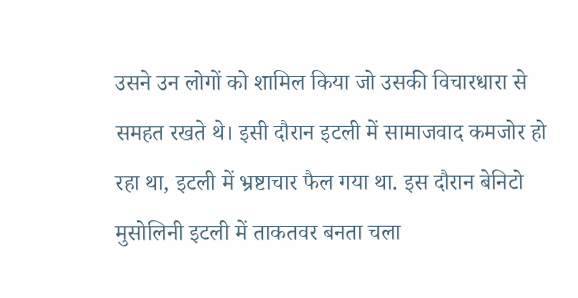उसने उन लोगों को शामिल किया जो उसकी विचारधारा से समहत रखते थे। इसी दौरान इटली में सामाजवाद कमजोर हो रहा था, इटली में भ्रष्टाचार फैल गया था. इस दौरान बेनिटो मुसोलिनी इटली में ताकतवर बनता चला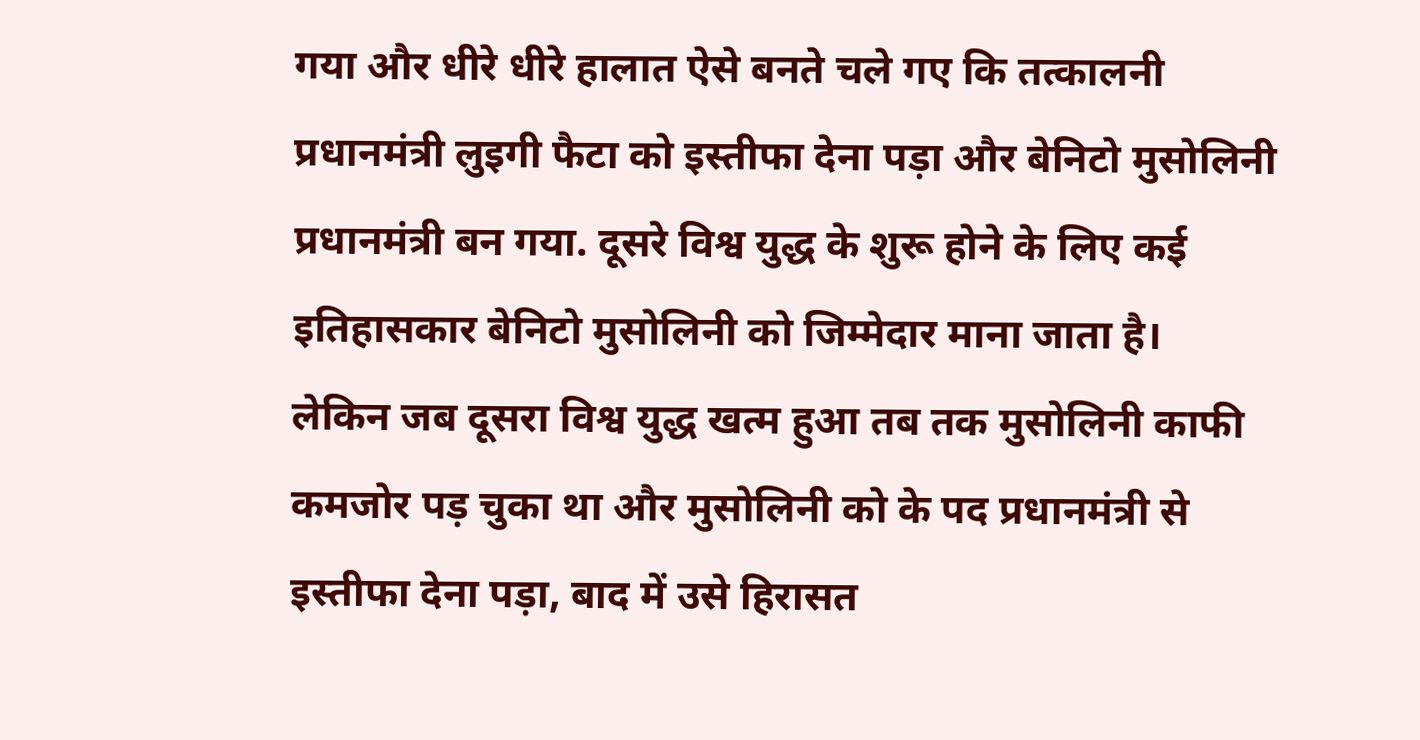गया और धीरे धीरे हालात ऐसे बनते चले गए कि तत्कालनी प्रधानमंत्री लुइगी फैटा को इस्तीफा देना पड़ा और बेनिटो मुसोलिनी प्रधानमंत्री बन गया. दूसरे विश्व युद्ध के शुरू होने के लिए कई इतिहासकार बेनिटो मुसोलिनी को जिम्मेदार माना जाता है।
लेकिन जब दूसरा विश्व युद्ध खत्म हुआ तब तक मुसोलिनी काफी कमजोर पड़ चुका था और मुसोलिनी को के पद प्रधानमंत्री से इस्तीफा देना पड़ा, बाद में उसे हिरासत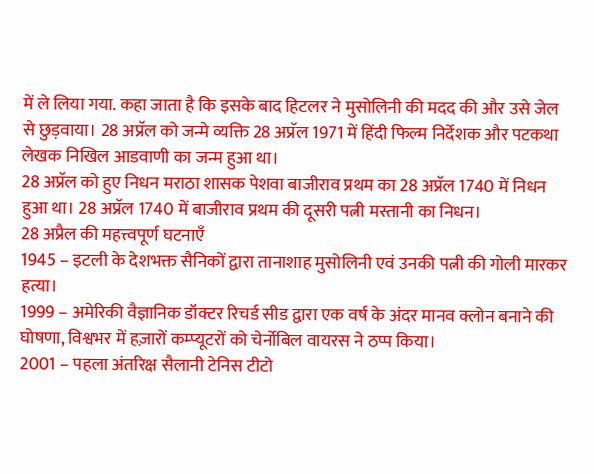में ले लिया गया. कहा जाता है कि इसके बाद हिटलर ने मुसोलिनी की मदद की और उसे जेल से छुड़वाया। 28 अप्रॅल को जन्मे व्यक्ति 28 अप्रॅल 1971 में हिंदी फिल्म निर्देशक और पटकथा लेखक निखिल आडवाणी का जन्म हुआ था।
28 अप्रॅल को हुए निधन मराठा शासक पेशवा बाजीराव प्रथम का 28 अप्रॅल 1740 में निधन हुआ था। 28 अप्रॅल 1740 में बाजीराव प्रथम की दूसरी पत्नी मस्तानी का निधन।
28 अप्रैल की महत्त्वपूर्ण घटनाएँ
1945 – इटली के देशभक्त सैनिकों द्वारा तानाशाह मुसोलिनी एवं उनकी पत्नी की गोली मारकर हत्या।
1999 – अमेरिकी वैज्ञानिक डॉक्टर रिचर्ड सीड द्वारा एक वर्ष के अंदर मानव क्लोन बनाने की घोषणा, विश्वभर में हज़ारों कम्प्यूटरों को चेर्नोबिल वायरस ने ठप्प किया।
2001 – पहला अंतरिक्ष सैलानी टेनिस टीटो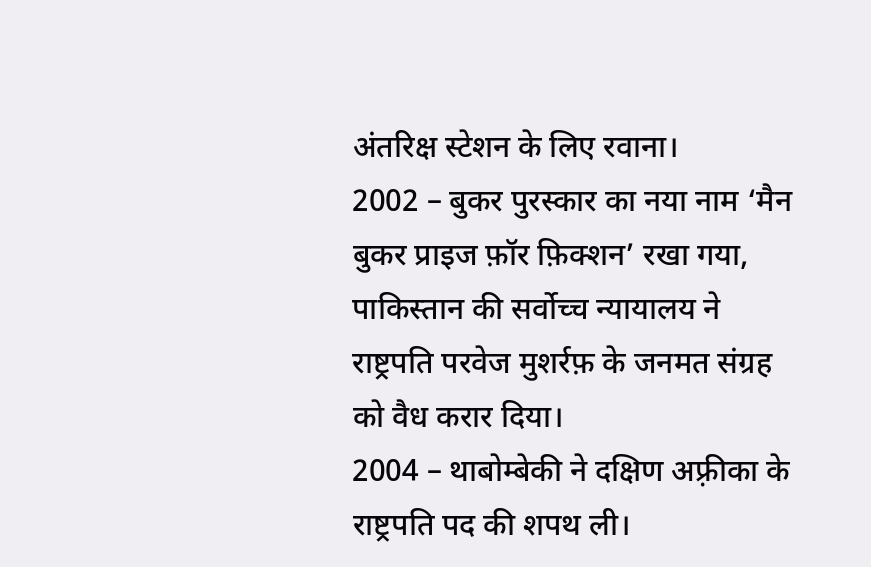अंतरिक्ष स्टेशन के लिए रवाना।
2002 – बुकर पुरस्कार का नया नाम ‘मैन बुकर प्राइज फ़ॉर फ़िक्शन’ रखा गया, पाकिस्तान की सर्वोच्च न्यायालय ने राष्ट्रपति परवेज मुशर्रफ़ के जनमत संग्रह को वैध करार दिया।
2004 – थाबोम्बेकी ने दक्षिण अफ़्रीका के राष्ट्रपति पद की शपथ ली।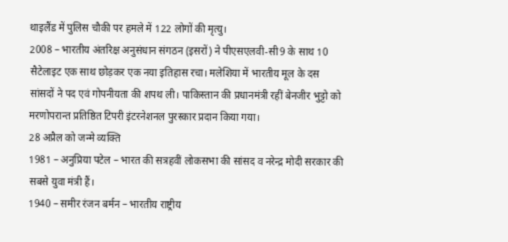थाइलैंड में पुलिस चौकी पर हमले में 122 लोगों की मृत्यु।
2008 – भारतीय अंतरिक्ष अनुसंधान संगठन (इसरों) ने पीएसएलवी-सी9 के साथ 10 सैटेलाइट एक साथ छोड़कर एक नया इतिहास रचा। मलेशिया में भारतीय मूल के दस सांसदों ने पद एवं गोपनीयता की शपथ ली। पाकिस्तान की प्रधानमंत्री रहीं बेनजीर भुट्टो को मरणोपरान्त प्रतिष्ठित टिपरी इंटरनेशनल पुरस्कार प्रदान किया गया।
28 अप्रैल को जन्मे व्यक्ति
1981 – अनुप्रिया पटेल – भारत की सत्रहवीं लोकसभा की सांसद व नरेन्द्र मोदी सरकार की सबसे युवा मंत्री हैं।
1940 – समीर रंजन बर्मन – भारतीय राष्ट्रीय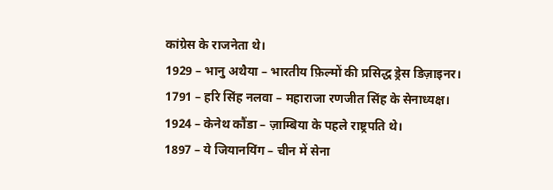कांग्रेस के राजनेता थे।
1929 – भानु अथैया – भारतीय फ़िल्मों की प्रसिद्ध ड्रेस डिज़ाइनर।
1791 – हरि सिंह नलवा – महाराजा रणजीत सिंह के सेनाध्यक्ष।
1924 – केनेथ कौंडा – ज़ाम्बिया के पहले राष्ट्रपति थे।
1897 – ये जियानयिंग – चीन में सेना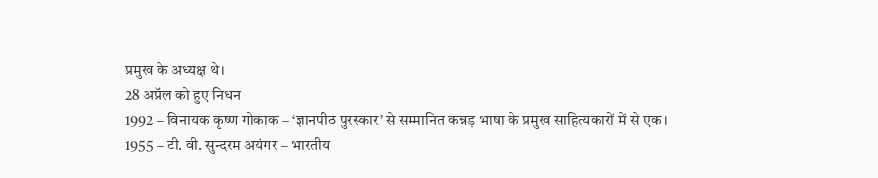प्रमुख के अध्यक्ष थे।
28 अप्रॅल को हुए निधन
1992 – विनायक कृष्ण गोकाक – ‘ज्ञानपीठ पुरस्कार’ से सम्मानित कन्नड़ भाषा के प्रमुख साहित्यकारों में से एक।
1955 – टी. वी. सुन्दरम अयंगर – भारतीय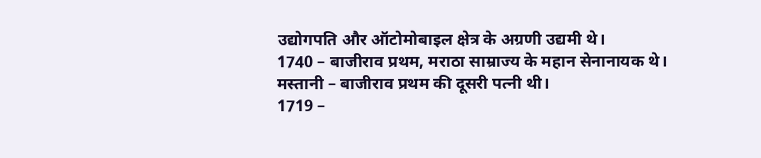उद्योगपति और ऑटोमोबाइल क्षेत्र के अग्रणी उद्यमी थे।
1740 – बाजीराव प्रथम, मराठा साम्राज्य के महान सेनानायक थे। मस्तानी – बाजीराव प्रथम की दूसरी पत्नी थी।
1719 –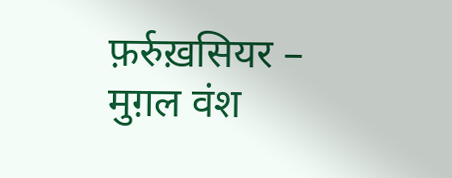फ़र्रुख़सियर – मुग़ल वंश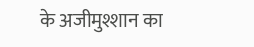के अजीमुश्शान का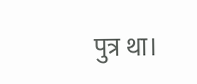पुत्र था।